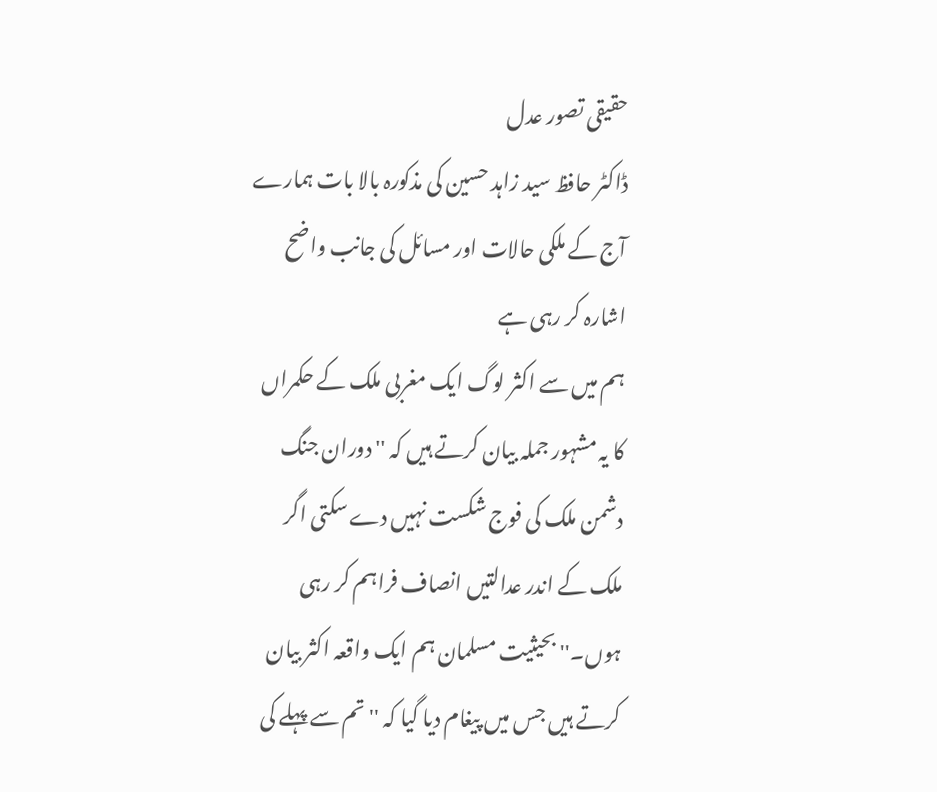حقیقی تصور عدل
ڈاکٹر حافظ سید زاہد حسین کی مذکورہ بالا بات ہمارے آج کے ملکی حالات اور مسائل کی جانب واضح اشارہ کر رہی ہے
ہم میں سے اکثر لوگ ایک مغربی ملک کے حکمراں کا یہ مشہور جملہ بیان کرتے ہیں کہ ''دوران جنگ دشمن ملک کی فوج شکست نہیں دے سکتی اگر ملک کے اندر عدالتیں انصاف فراہم کر رہی ہوں۔'' بحیثیت مسلمان ہم ایک واقعہ اکثر بیان کرتے ہیں جس میں پیغام دیا گیا کہ ''تم سے پہلے کی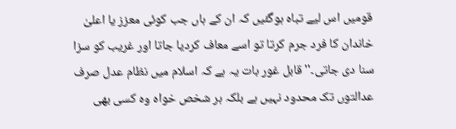قومیں اس لیے تباہ ہوگئیں کہ ان کے ہاں جب کوئی معزز یا اعلیٰ خاندان کا فرد جرم کرتا تو اسے معاف کردیا جاتا اور غریب کو سزا سنا دی جاتی۔'' قابل غور بات یہ ہے کہ اسلام میں نظام عدل صرف عدالتوں تک محدود نہیں ہے بلکہ ہر شخص خواہ وہ کسی بھی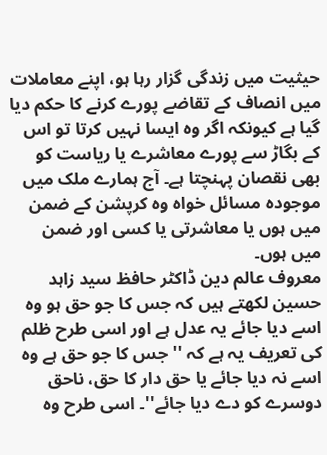حیثیت میں زندگی گزار رہا ہو، اپنے معاملات میں انصاف کے تقاضے پورے کرنے کا حکم دیا گیا ہے کیونکہ اگر وہ ایسا نہیں کرتا تو اس کے بگاڑ سے پورے معاشرے یا ریاست کو بھی نقصان پہنچتا ہے۔ آج ہمارے ملک میں موجودہ مسائل خواہ وہ کرپشن کے ضمن میں ہوں یا معاشرتی یا کسی اور ضمن میں ہوں۔
معروف عالم دین ڈاکٹر حافظ سید زاہد حسین لکھتے ہیں کہ جس کا جو حق ہو وہ اسے دیا جائے یہ عدل ہے اور اسی طرح ظلم کی تعریف یہ ہے کہ ''جس کا جو حق ہے وہ اسے نہ دیا جائے یا حق دار کا حق، ناحق دوسرے کو دے دیا جائے''۔ اسی طرح وہ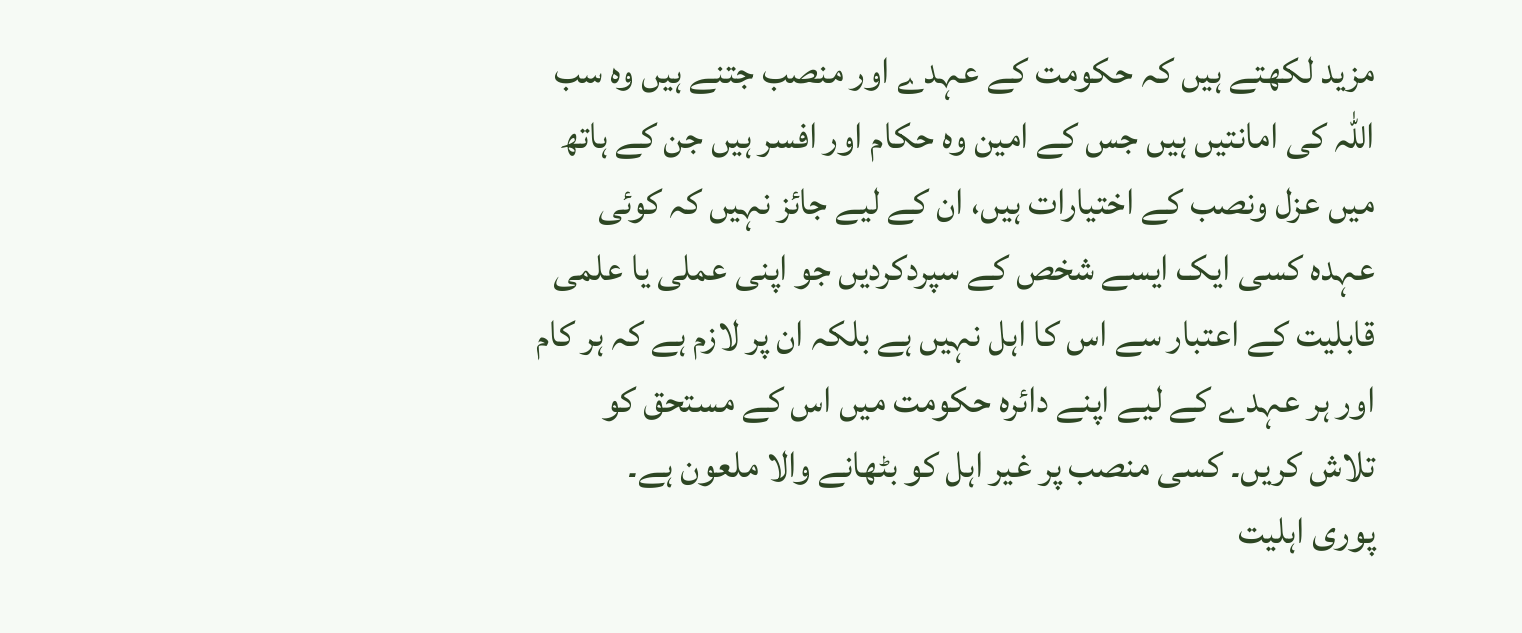مزید لکھتے ہیں کہ حکومت کے عہدے اور منصب جتنے ہیں وہ سب اللہ کی امانتیں ہیں جس کے امین وہ حکام اور افسر ہیں جن کے ہاتھ میں عزل ونصب کے اختیارات ہیں، ان کے لیے جائز نہیں کہ کوئی عہدہ کسی ایک ایسے شخص کے سپردکردیں جو اپنی عملی یا علمی قابلیت کے اعتبار سے اس کا اہل نہیں ہے بلکہ ان پر لازم ہے کہ ہر کام اور ہر عہدے کے لیے اپنے دائرہ حکومت میں اس کے مستحق کو تلاش کریں۔ کسی منصب پر غیر اہل کو بٹھانے والا ملعون ہے۔
پوری اہلیت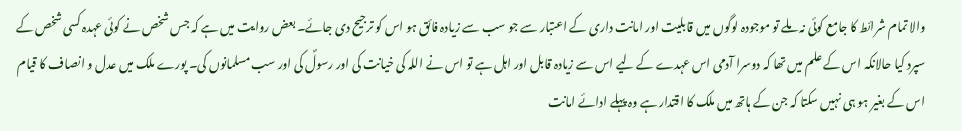والا تمام شرائط کا جامع کوئی نہ ملے تو موجودہ لوگوں میں قابلیت اور امانت داری کے اعتبار سے جو سب سے زیادہ فائق ہو اس کو ترجیح دی جائے۔ بعض روایت میں ہے کہ جس شخص نے کوئی عہدہ کسی شخص کے سپرد کیا حالانکہ اس کے علم میں تھا کہ دوسرا آدمی اس عہدے کے لیے اس سے زیادہ قابل اور اہل ہے تو اس نے اللہ کی خیانت کی اور رسولؐ کی اور سب مسلمانوں کی۔ پورے ملک میں عدل و انصاف کا قیام اس کے بغیر ہو ہی نہیں سکتا کہ جن کے ہاتھ میں ملک کا اقتدار ہے وہ پہلے ادائے امانت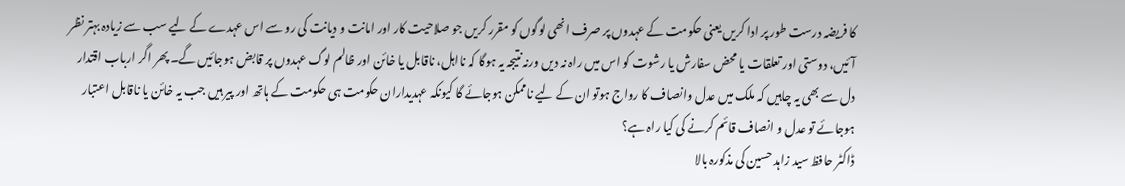کا فریضہ درست طور پر ادا کریں یعنی حکومت کے عہدوں پر صرف انھی لوگوں کو مقرر کریں جو صلاحیت کار اور امانت و دیانت کی رو سے اس عہدے کے لیے سب سے زیادہ بہتر نظر آئیں، دوستی اور تعلقات یا محض سفارش یا رشوت کو اس میں راہ نہ دیں ورنہ نتیجہ یہ ہوگا کہ نااہل، ناقابل یا خائن اور ظالم لوگ عہدوں پر قابض ہوجائیں گے۔ پھر اگر ارباب اقتدار دل سے بھی یہ چاہیں کہ ملک میں عدل وانصاف کا رواج ہوتو ان کے لیے ناممکن ہوجائے گا کیونکہ عہدیداران حکومت ہی حکومت کے ہاتھ اور پیر ہیں جب یہ خائن یا ناقابل اعتبار ہوجائے تو عدل و انصاف قائم کرنے کی کیا راہ ہے؟
ڈاکٹر حافظ سید زاہد حسین کی مذکورہ بالا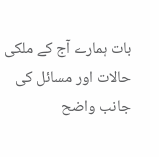بات ہمارے آج کے ملکی حالات اور مسائل کی جانب واضح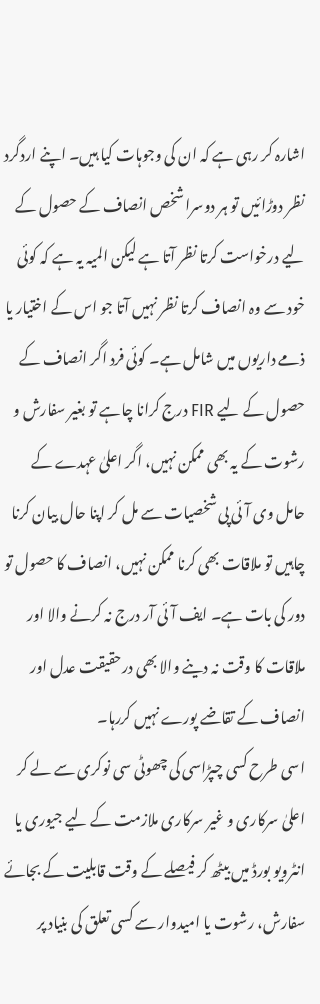اشارہ کر رہی ہے کہ ان کی وجوہات کیا ہیں۔ اپنے اردگرد نظر دوڑائیں تو ہر دوسرا شخص انصاف کے حصول کے لیے درخواست کرتا نظر آتا ہے لیکن المیہ یہ ہے کہ کوئی خود سے وہ انصاف کرتا نظر نہیں آتا جو اس کے اختیار یا ذمے داریوں میں شامل ہے۔ کوئی فرد اگر انصاف کے حصول کے لیے FIR درج کرانا چاہے تو بغیر سفارش و رشوت کے یہ بھی ممکن نہیں، اگر اعلیٰ عہدے کے حامل وی آئی پی شخصیات سے مل کر اپنا حال بیان کرنا چاہیں تو ملاقات بھی کرنا ممکن نہیں، انصاف کا حصول تو دور کی بات ہے۔ ایف آئی آر درج نہ کرنے والا اور ملاقات کا وقت نہ دینے والا بھی درحقیقت عدل اور انصاف کے تقاضے پورے نہیں کررہا۔
اسی طرح کسی چپڑاسی کی چھوٹی سی نوکری سے لے کر اعلیٰ سرکاری و غیر سرکاری ملازمت کے لیے جیوری یا انٹرویو بورڈ میں بیٹھ کر فیصلے کے وقت قابلیت کے بجائے سفارش، رشوت یا امیدوار سے کسی تعلق کی بنیاد پر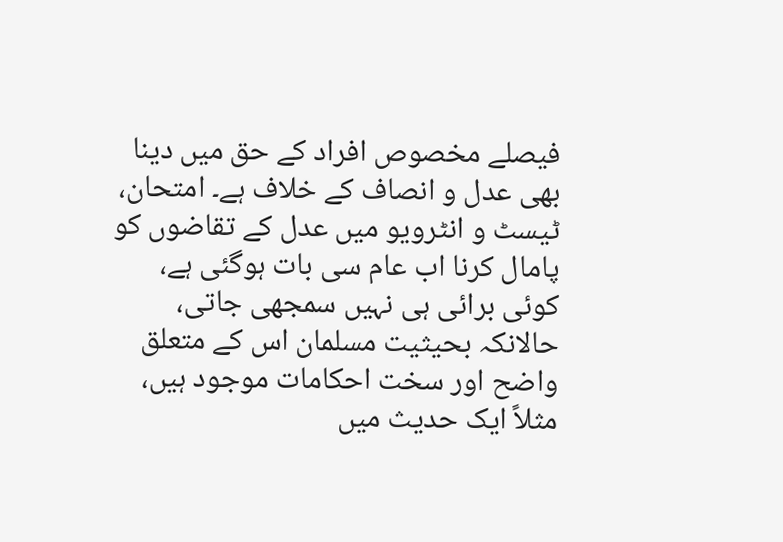فیصلے مخصوص افراد کے حق میں دینا بھی عدل و انصاف کے خلاف ہے۔ امتحان، ٹیسٹ و انٹرویو میں عدل کے تقاضوں کو پامال کرنا اب عام سی بات ہوگئی ہے، کوئی برائی ہی نہیں سمجھی جاتی، حالانکہ بحیثیت مسلمان اس کے متعلق واضح اور سخت احکامات موجود ہیں، مثلاً ایک حدیث میں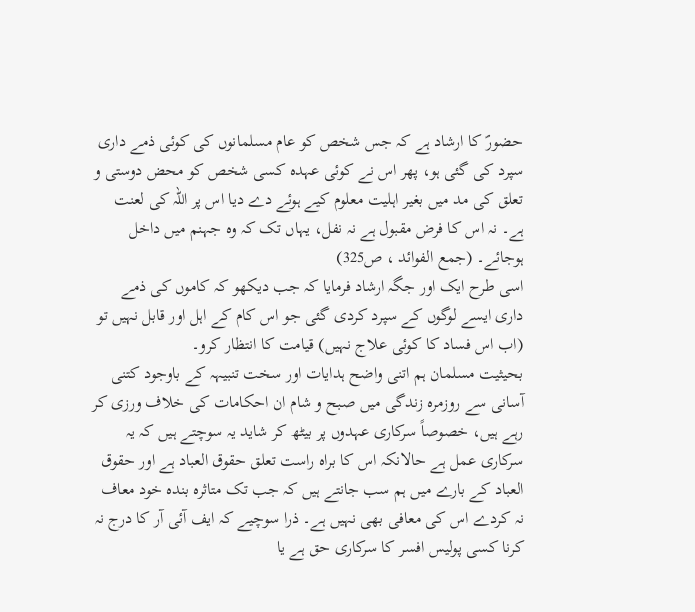حضورؐ کا ارشاد ہے کہ جس شخص کو عام مسلمانوں کی کوئی ذمے داری سپرد کی گئی ہو، پھر اس نے کوئی عہدہ کسی شخص کو محض دوستی و تعلق کی مد میں بغیر اہلیت معلوم کیے ہوئے دے دیا اس پر اللہ کی لعنت ہے۔ نہ اس کا فرض مقبول ہے نہ نفل، یہاں تک کہ وہ جہنم میں داخل ہوجائے۔ (جمع الفوائد ، ص325)
اسی طرح ایک اور جگہ ارشاد فرمایا کہ جب دیکھو کہ کاموں کی ذمے داری ایسے لوگوں کے سپرد کردی گئی جو اس کام کے اہل اور قابل نہیں تو (اب اس فساد کا کوئی علاج نہیں) قیامت کا انتظار کرو۔
بحیثیت مسلمان ہم اتنی واضح ہدایات اور سخت تنبیہہ کے باوجود کتنی آسانی سے روزمرہ زندگی میں صبح و شام ان احکامات کی خلاف ورزی کر رہے ہیں، خصوصاً سرکاری عہدوں پر بیٹھ کر شاید یہ سوچتے ہیں کہ یہ سرکاری عمل ہے حالانکہ اس کا براہ راست تعلق حقوق العباد ہے اور حقوق العباد کے بارے میں ہم سب جانتے ہیں کہ جب تک متاثرہ بندہ خود معاف نہ کردے اس کی معافی بھی نہیں ہے۔ ذرا سوچیے کہ ایف آئی آر کا درج نہ کرنا کسی پولیس افسر کا سرکاری حق ہے یا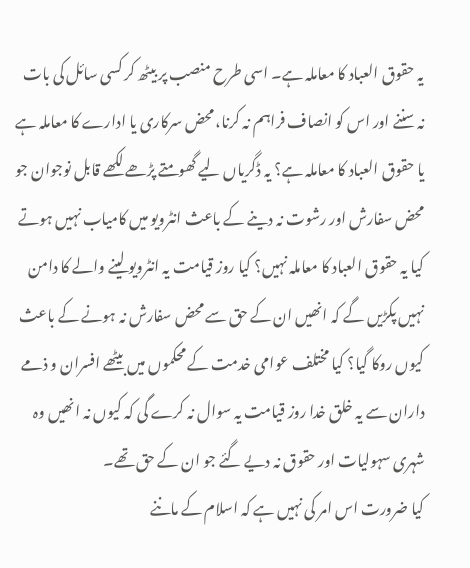یہ حقوق العباد کا معاملہ ہے۔ اسی طرح منصب پر بیٹھ کر کسی سائل کی بات نہ سننے اور اس کو انصاف فراہم نہ کرنا، محض سرکاری یا ادارے کا معاملہ ہے یا حقوق العباد کا معاملہ ہے؟ یہ ڈگریاں لیے گھومتے پڑھے لکھے قابل نوجوان جو محض سفارش اور رشوت نہ دینے کے باعث انٹرویو میں کامیاب نہیں ہوتے کیا یہ حقوق العباد کا معاملہ نہیں؟ کیا روز قیامت یہ انٹرویو لینے والے کا دامن نہیں پکڑیں گے کہ انھیں ان کے حق سے محض سفارش نہ ہونے کے باعث کیوں روکا گیا؟ کیا مختلف عوامی خدمت کے محکموں میں بیٹھے افسران و ذمے داران سے یہ خلق خدا روز قیامت یہ سوال نہ کرے گی کہ کیوں نہ انھیں وہ شہری سہولیات اور حقوق نہ دیے گئے جو ان کے حق تھے۔
کیا ضرورت اس امر کی نہیں ہے کہ اسلام کے ماننے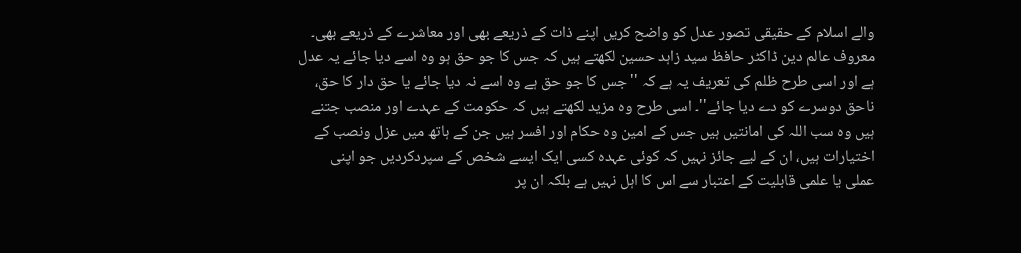والے اسلام کے حقیقی تصور عدل کو واضح کریں اپنے ذات کے ذریعے بھی اور معاشرے کے ذریعے بھی۔
معروف عالم دین ڈاکٹر حافظ سید زاہد حسین لکھتے ہیں کہ جس کا جو حق ہو وہ اسے دیا جائے یہ عدل ہے اور اسی طرح ظلم کی تعریف یہ ہے کہ ''جس کا جو حق ہے وہ اسے نہ دیا جائے یا حق دار کا حق، ناحق دوسرے کو دے دیا جائے''۔ اسی طرح وہ مزید لکھتے ہیں کہ حکومت کے عہدے اور منصب جتنے ہیں وہ سب اللہ کی امانتیں ہیں جس کے امین وہ حکام اور افسر ہیں جن کے ہاتھ میں عزل ونصب کے اختیارات ہیں، ان کے لیے جائز نہیں کہ کوئی عہدہ کسی ایک ایسے شخص کے سپردکردیں جو اپنی عملی یا علمی قابلیت کے اعتبار سے اس کا اہل نہیں ہے بلکہ ان پر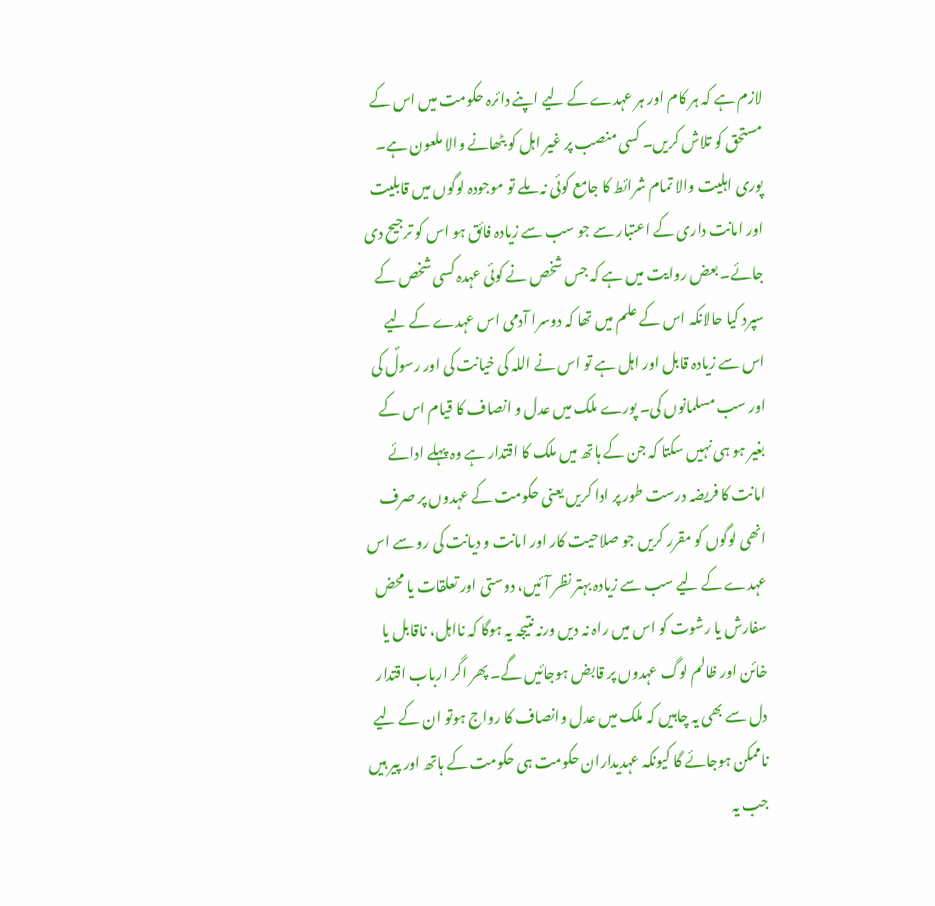لازم ہے کہ ہر کام اور ہر عہدے کے لیے اپنے دائرہ حکومت میں اس کے مستحق کو تلاش کریں۔ کسی منصب پر غیر اہل کو بٹھانے والا ملعون ہے۔
پوری اہلیت والا تمام شرائط کا جامع کوئی نہ ملے تو موجودہ لوگوں میں قابلیت اور امانت داری کے اعتبار سے جو سب سے زیادہ فائق ہو اس کو ترجیح دی جائے۔ بعض روایت میں ہے کہ جس شخص نے کوئی عہدہ کسی شخص کے سپرد کیا حالانکہ اس کے علم میں تھا کہ دوسرا آدمی اس عہدے کے لیے اس سے زیادہ قابل اور اہل ہے تو اس نے اللہ کی خیانت کی اور رسولؐ کی اور سب مسلمانوں کی۔ پورے ملک میں عدل و انصاف کا قیام اس کے بغیر ہو ہی نہیں سکتا کہ جن کے ہاتھ میں ملک کا اقتدار ہے وہ پہلے ادائے امانت کا فریضہ درست طور پر ادا کریں یعنی حکومت کے عہدوں پر صرف انھی لوگوں کو مقرر کریں جو صلاحیت کار اور امانت و دیانت کی رو سے اس عہدے کے لیے سب سے زیادہ بہتر نظر آئیں، دوستی اور تعلقات یا محض سفارش یا رشوت کو اس میں راہ نہ دیں ورنہ نتیجہ یہ ہوگا کہ نااہل، ناقابل یا خائن اور ظالم لوگ عہدوں پر قابض ہوجائیں گے۔ پھر اگر ارباب اقتدار دل سے بھی یہ چاہیں کہ ملک میں عدل وانصاف کا رواج ہوتو ان کے لیے ناممکن ہوجائے گا کیونکہ عہدیداران حکومت ہی حکومت کے ہاتھ اور پیر ہیں جب یہ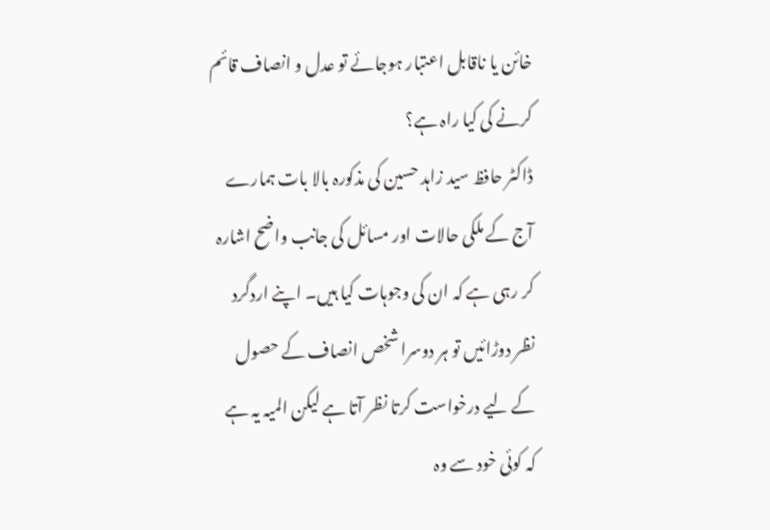خائن یا ناقابل اعتبار ہوجائے تو عدل و انصاف قائم کرنے کی کیا راہ ہے؟
ڈاکٹر حافظ سید زاہد حسین کی مذکورہ بالا بات ہمارے آج کے ملکی حالات اور مسائل کی جانب واضح اشارہ کر رہی ہے کہ ان کی وجوہات کیا ہیں۔ اپنے اردگرد نظر دوڑائیں تو ہر دوسرا شخص انصاف کے حصول کے لیے درخواست کرتا نظر آتا ہے لیکن المیہ یہ ہے کہ کوئی خود سے وہ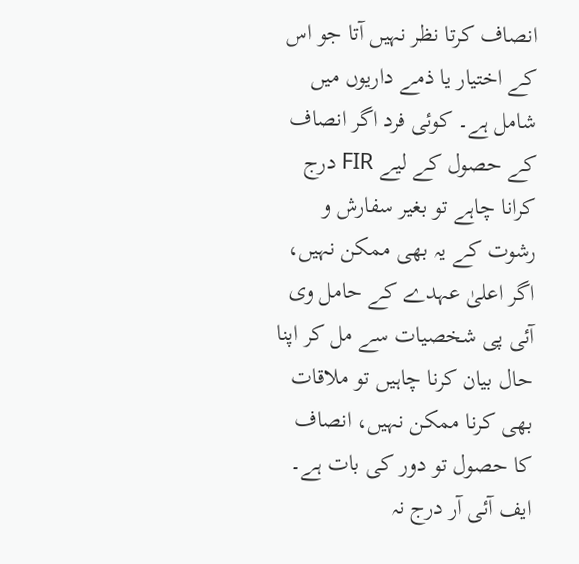انصاف کرتا نظر نہیں آتا جو اس کے اختیار یا ذمے داریوں میں شامل ہے۔ کوئی فرد اگر انصاف کے حصول کے لیے FIR درج کرانا چاہے تو بغیر سفارش و رشوت کے یہ بھی ممکن نہیں، اگر اعلیٰ عہدے کے حامل وی آئی پی شخصیات سے مل کر اپنا حال بیان کرنا چاہیں تو ملاقات بھی کرنا ممکن نہیں، انصاف کا حصول تو دور کی بات ہے۔ ایف آئی آر درج نہ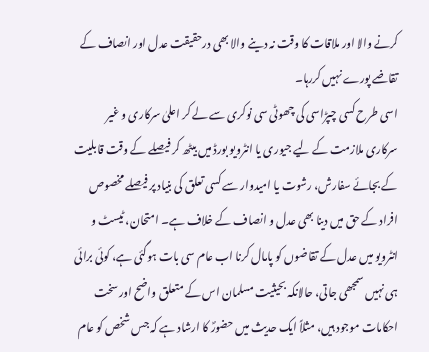کرنے والا اور ملاقات کا وقت نہ دینے والا بھی درحقیقت عدل اور انصاف کے تقاضے پورے نہیں کررہا۔
اسی طرح کسی چپڑاسی کی چھوٹی سی نوکری سے لے کر اعلیٰ سرکاری و غیر سرکاری ملازمت کے لیے جیوری یا انٹرویو بورڈ میں بیٹھ کر فیصلے کے وقت قابلیت کے بجائے سفارش، رشوت یا امیدوار سے کسی تعلق کی بنیاد پر فیصلے مخصوص افراد کے حق میں دینا بھی عدل و انصاف کے خلاف ہے۔ امتحان، ٹیسٹ و انٹرویو میں عدل کے تقاضوں کو پامال کرنا اب عام سی بات ہوگئی ہے، کوئی برائی ہی نہیں سمجھی جاتی، حالانکہ بحیثیت مسلمان اس کے متعلق واضح اور سخت احکامات موجود ہیں، مثلاً ایک حدیث میں حضورؐ کا ارشاد ہے کہ جس شخص کو عام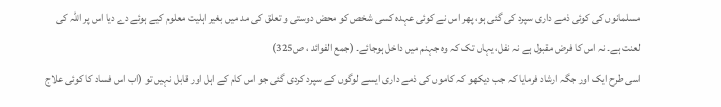مسلمانوں کی کوئی ذمے داری سپرد کی گئی ہو، پھر اس نے کوئی عہدہ کسی شخص کو محض دوستی و تعلق کی مد میں بغیر اہلیت معلوم کیے ہوئے دے دیا اس پر اللہ کی لعنت ہے۔ نہ اس کا فرض مقبول ہے نہ نفل، یہاں تک کہ وہ جہنم میں داخل ہوجائے۔ (جمع الفوائد ، ص325)
اسی طرح ایک اور جگہ ارشاد فرمایا کہ جب دیکھو کہ کاموں کی ذمے داری ایسے لوگوں کے سپرد کردی گئی جو اس کام کے اہل اور قابل نہیں تو (اب اس فساد کا کوئی علاج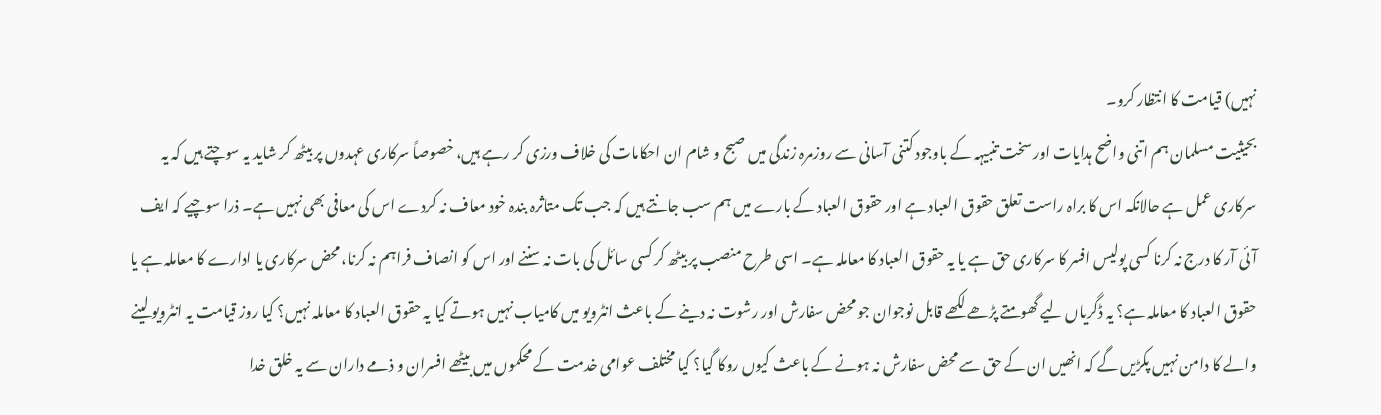نہیں) قیامت کا انتظار کرو۔
بحیثیت مسلمان ہم اتنی واضح ہدایات اور سخت تنبیہہ کے باوجود کتنی آسانی سے روزمرہ زندگی میں صبح و شام ان احکامات کی خلاف ورزی کر رہے ہیں، خصوصاً سرکاری عہدوں پر بیٹھ کر شاید یہ سوچتے ہیں کہ یہ سرکاری عمل ہے حالانکہ اس کا براہ راست تعلق حقوق العباد ہے اور حقوق العباد کے بارے میں ہم سب جانتے ہیں کہ جب تک متاثرہ بندہ خود معاف نہ کردے اس کی معافی بھی نہیں ہے۔ ذرا سوچیے کہ ایف آئی آر کا درج نہ کرنا کسی پولیس افسر کا سرکاری حق ہے یا یہ حقوق العباد کا معاملہ ہے۔ اسی طرح منصب پر بیٹھ کر کسی سائل کی بات نہ سننے اور اس کو انصاف فراہم نہ کرنا، محض سرکاری یا ادارے کا معاملہ ہے یا حقوق العباد کا معاملہ ہے؟ یہ ڈگریاں لیے گھومتے پڑھے لکھے قابل نوجوان جو محض سفارش اور رشوت نہ دینے کے باعث انٹرویو میں کامیاب نہیں ہوتے کیا یہ حقوق العباد کا معاملہ نہیں؟ کیا روز قیامت یہ انٹرویو لینے والے کا دامن نہیں پکڑیں گے کہ انھیں ان کے حق سے محض سفارش نہ ہونے کے باعث کیوں روکا گیا؟ کیا مختلف عوامی خدمت کے محکموں میں بیٹھے افسران و ذمے داران سے یہ خلق خدا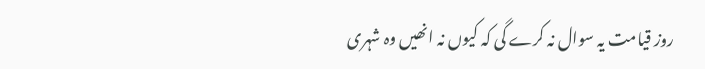روز قیامت یہ سوال نہ کرے گی کہ کیوں نہ انھیں وہ شہری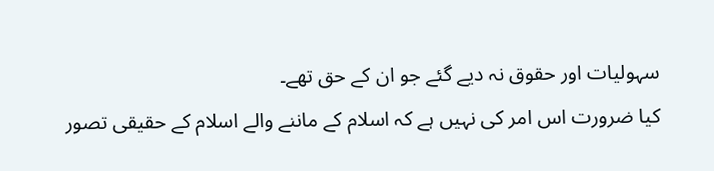سہولیات اور حقوق نہ دیے گئے جو ان کے حق تھے۔
کیا ضرورت اس امر کی نہیں ہے کہ اسلام کے ماننے والے اسلام کے حقیقی تصور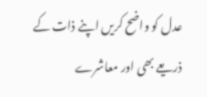عدل کو واضح کریں اپنے ذات کے ذریعے بھی اور معاشرے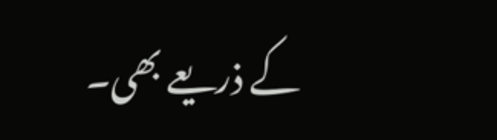کے ذریعے بھی۔